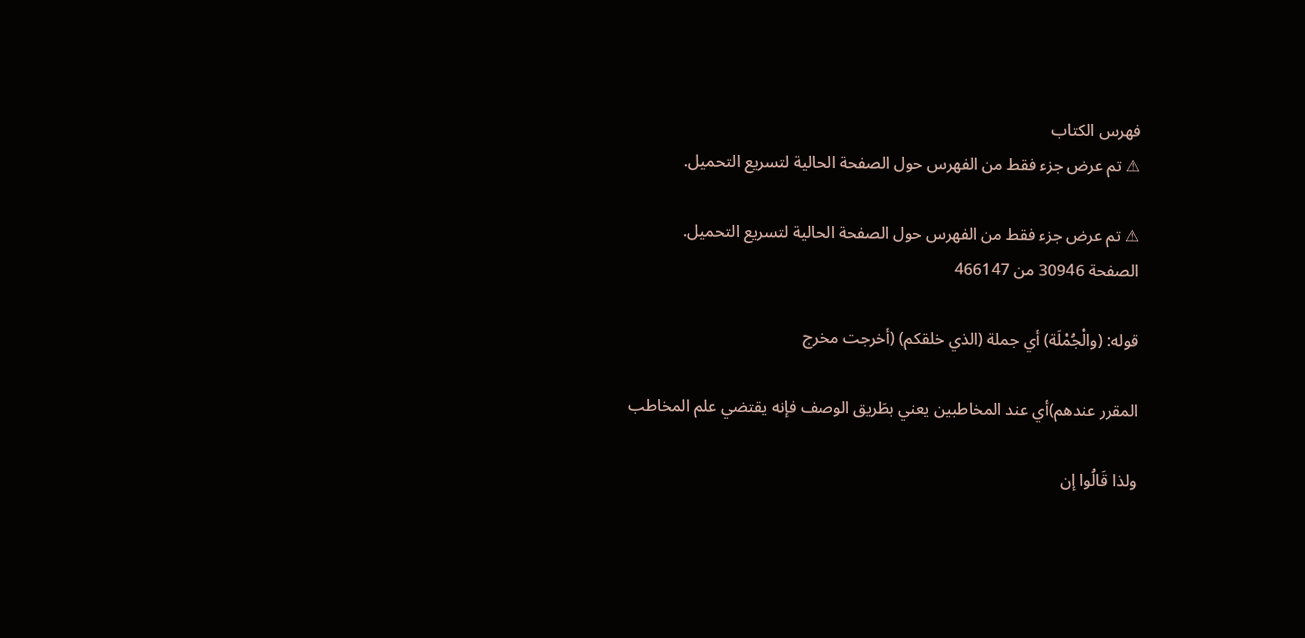فهرس الكتاب
⚠ تم عرض جزء فقط من الفهرس حول الصفحة الحالية لتسريع التحميل.

⚠ تم عرض جزء فقط من الفهرس حول الصفحة الحالية لتسريع التحميل.
الصفحة 30946 من 466147

قوله: (والْجُمْلَة) أي جملة (الذي خلقكم) (أخرجت مخرج

المقرر عندهم)أي عند المخاطبين يعني بطَريق الوصف فإنه يقتضي علم المخاطب

ولذا قَالُوا إن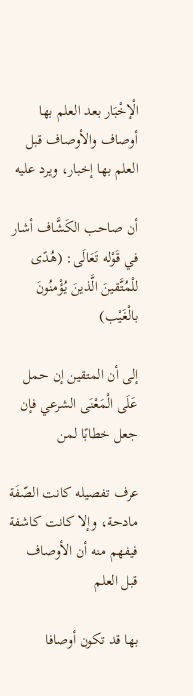الْإخْبَار بعد العلم بها أوصاف والأوصاف قبل العلم بها إخبار، ويرد عليه

أن صاحب الكَشَّاف أشار في قَوْله تَعَالَى: (هُدًى للْمُتَّقينَ الَّذينَ يُؤْمنُونَ بالْغَيْب)

إلى أن المتقين إن حمل عَلَى الْمَعْنَى الشرعي فإن جعل خطابًا لمن

عرف تفصيله كانت الصّفَة مادحة، وإلا كانت كاشفة فيفهم منه أن الأوصاف قبل العلم

بها قد تكون أوصافا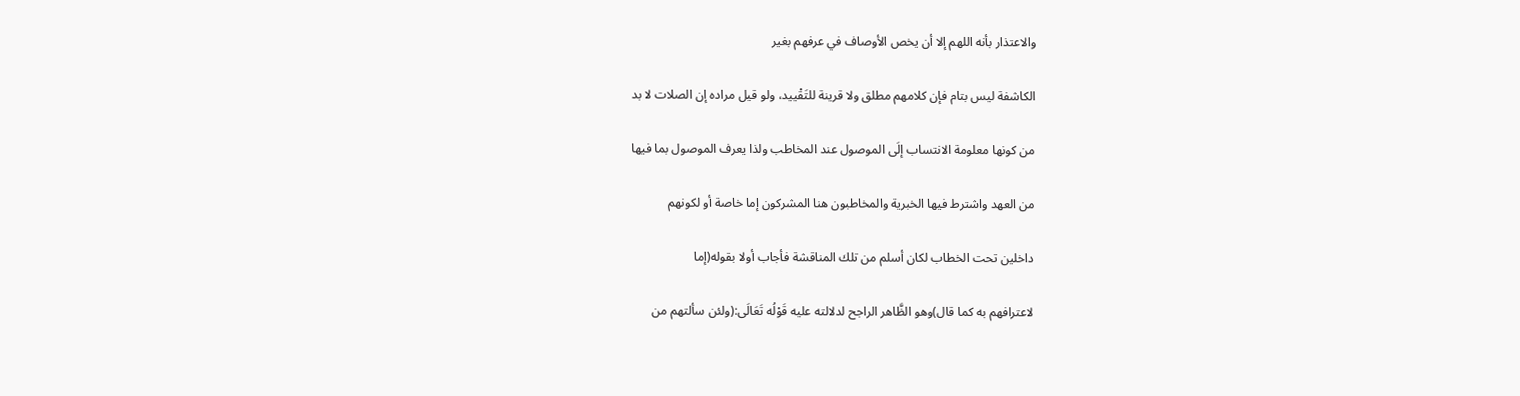والاعتذار بأنه اللهم إلا أن يخص الأوصاف في عرفهم بغير

الكاشفة ليس بتام فإن كلامهم مطلق ولا قرينة للتَقْييد، ولو قيل مراده إن الصلات لا بد

من كونها معلومة الانتساب إلَى الموصول عند المخاطب ولذا يعرف الموصول بما فيها

من العهد واشترط فيها الخبرية والمخاطبون هنا المشركون إما خاصة أو لكونهم

داخلين تحت الخطاب لكان أسلم من تلك المناقشة فأجاب أولا بقوله(إما

لاعترافهم به كما قال)وهو الظَّاهر الراجح لدلالته عليه قَوْلُه تَعَالَى:(ولئن سألتهم من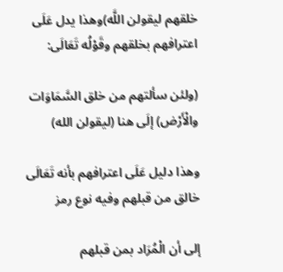خلقهم ليقولن اللَّه)وهذا يدل عَلَى اعترافهم بخلقهم وقَوْلُه تَعَالَى:

(ولئن سألتهم من خلق السَّمَاوَات والْأَرْض) إلَى هنا (ليقولن الله)

وهذا دليل عَلَى اعترافهم بأنه تَعَالَى خالق من قبلهم وفيه نوع رمز

إلى أن الْمُرَاد بمن قبلهم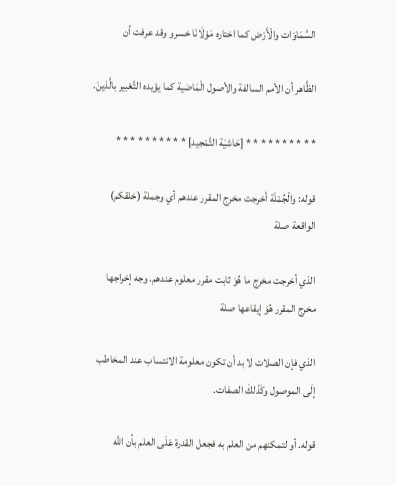السَّمَاوَات والْأَرْض كما اختاره مَوْلَانَا خسرو وقد عرفت أن

الظَّاهر أن الأمم السالفة والأصول الْمَاضية كما يؤيده التَّعْبير بالَّذينَ.

* * * * * * * * * * [حَاشيَة التَّمْجيد] * * * * * * * * * *

قوله: والْجُمْلَة أخرجت مخرج المقرر عندهم أي وجملة (خلقكم) الواقعة صلة

الذي أخرجت مخرج ما هُوَ ثابت مقرر معلوم عندهم. وجه إخراجها مخرج المقرر هُوَ إيقاعها صلة

الذي فإن الصلات لا بد أن تكون معلومة الانتساب عند المخاطب إلَى الموصول وكَذَلكَ الصفات.

قوله. أو لتمكنهم من العلم به فجعل القدرة عَلَى العلم بأن الله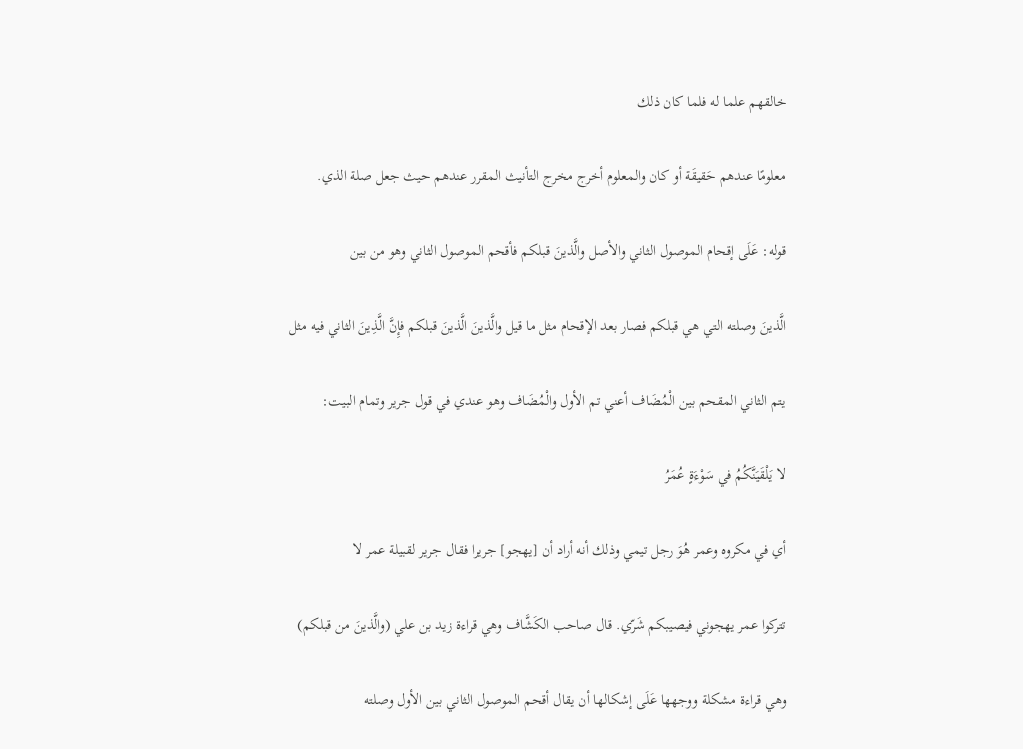خالقهم علما له فلما كان ذلك

معلومًا عندهم حَقيقَة أو كان والمعلوم أخرج مخرج التأنيث المقرر عندهم حيث جعل صلة الذي.

قوله: عَلَى إقحام الموصول الثاني والأصل والَّذينَ قبلكم فأقحم الموصول الثاني وهو من بين

الَّذينَ وصلته التي هي قبلكم فصار بعد الإقحام مثل ما قيل والَّذينَ الَّذينَ قبلكم فإِنَّ الَّذِينَ الثاني فيه مثل

يتم الثاني المقحم بين الْمُضَاف أعني تم الأول والْمُضَاف وهو عندي في قول جرير وتمام البيت:

لا يَلْقَيَنَّكُمُ في سَوْءَةٍ عُمَرُ

أي في مكروه وعمر هُوَ رجل تيمي وذلك أنه أراد أن [يهجو] جريرا فقال جرير لقبيلة عمر لا

تتركوا عمر يهجوني فيصيبكم شَرّي. قال صاحب الكَشَّاف وهي قراءة زيد بن علي (والَّذينَ من قبلكم)

وهي قراءة مشكلة ووجهها عَلَى إشكالها أن يقال أقحم الموصول الثاني بين الأول وصلته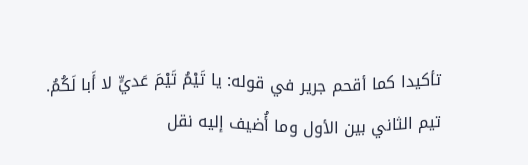تأكيدا كما أقحم جرير في قوله: يا تَيْمُ تَيْمَ عَديٍّ لا أَبا لَكُمُ. تيم الثاني بين الأول وما أُضيف إليه نقل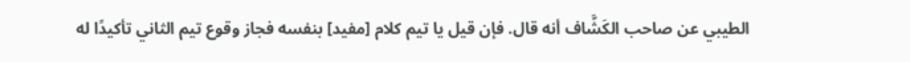الطيبي عن صاحب الكَشَّاف أنه قال. فإن قيل يا تيم كلام [مفيد] بنفسه فجاز وقوع تيم الثاني تأكيدًا له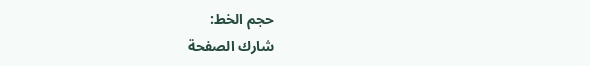حجم الخط:
شارك الصفحة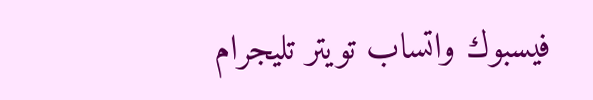فيسبوك واتساب تويتر تليجرام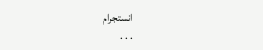انستجرام
. . .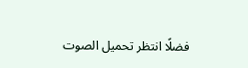فضلًا انتظر تحميل الصوت